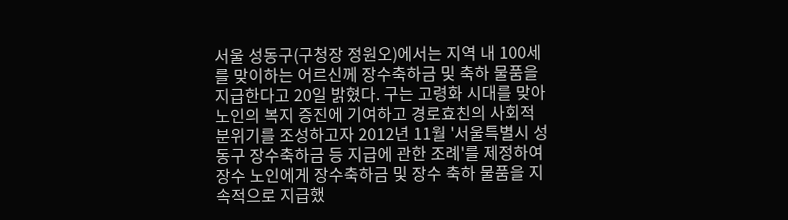서울 성동구(구청장 정원오)에서는 지역 내 100세를 맞이하는 어르신께 장수축하금 및 축하 물품을 지급한다고 20일 밝혔다. 구는 고령화 시대를 맞아 노인의 복지 증진에 기여하고 경로효친의 사회적 분위기를 조성하고자 2012년 11월 '서울특별시 성동구 장수축하금 등 지급에 관한 조례'를 제정하여 장수 노인에게 장수축하금 및 장수 축하 물품을 지속적으로 지급했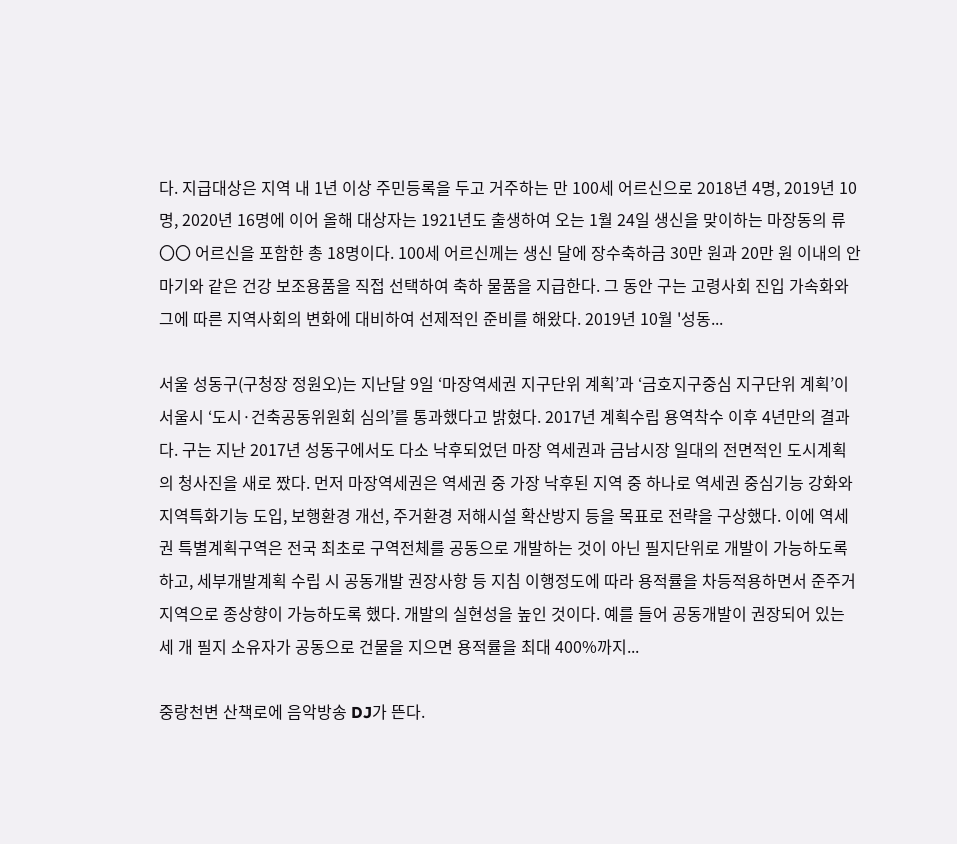다. 지급대상은 지역 내 1년 이상 주민등록을 두고 거주하는 만 100세 어르신으로 2018년 4명, 2019년 10명, 2020년 16명에 이어 올해 대상자는 1921년도 출생하여 오는 1월 24일 생신을 맞이하는 마장동의 류〇〇 어르신을 포함한 총 18명이다. 100세 어르신께는 생신 달에 장수축하금 30만 원과 20만 원 이내의 안마기와 같은 건강 보조용품을 직접 선택하여 축하 물품을 지급한다. 그 동안 구는 고령사회 진입 가속화와 그에 따른 지역사회의 변화에 대비하여 선제적인 준비를 해왔다. 2019년 10월 '성동...

서울 성동구(구청장 정원오)는 지난달 9일 ‘마장역세권 지구단위 계획’과 ‘금호지구중심 지구단위 계획’이 서울시 ‘도시·건축공동위원회 심의’를 통과했다고 밝혔다. 2017년 계획수립 용역착수 이후 4년만의 결과다. 구는 지난 2017년 성동구에서도 다소 낙후되었던 마장 역세권과 금남시장 일대의 전면적인 도시계획의 청사진을 새로 짰다. 먼저 마장역세권은 역세권 중 가장 낙후된 지역 중 하나로 역세권 중심기능 강화와 지역특화기능 도입, 보행환경 개선, 주거환경 저해시설 확산방지 등을 목표로 전략을 구상했다. 이에 역세권 특별계획구역은 전국 최초로 구역전체를 공동으로 개발하는 것이 아닌 필지단위로 개발이 가능하도록 하고, 세부개발계획 수립 시 공동개발 권장사항 등 지침 이행정도에 따라 용적률을 차등적용하면서 준주거지역으로 종상향이 가능하도록 했다. 개발의 실현성을 높인 것이다. 예를 들어 공동개발이 권장되어 있는 세 개 필지 소유자가 공동으로 건물을 지으면 용적률을 최대 400%까지...

중랑천변 산책로에 음악방송 DJ가 뜬다.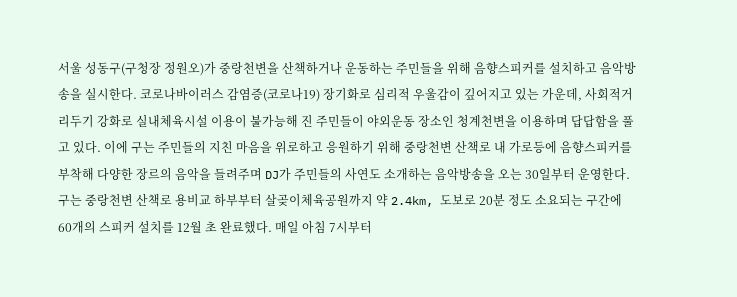서울 성동구(구청장 정원오)가 중랑천변을 산책하거나 운동하는 주민들을 위해 음향스피커를 설치하고 음악방송을 실시한다. 코로나바이러스 감염증(코로나19) 장기화로 심리적 우울감이 깊어지고 있는 가운데, 사회적거리두기 강화로 실내체육시설 이용이 불가능해 진 주민들이 야외운동 장소인 청계천변을 이용하며 답답함을 풀고 있다. 이에 구는 주민들의 지친 마음을 위로하고 응원하기 위해 중랑천변 산책로 내 가로등에 음향스피커를 부착해 다양한 장르의 음악을 들려주며 DJ가 주민들의 사연도 소개하는 음악방송을 오는 30일부터 운영한다. 구는 중랑천변 산책로 용비교 하부부터 살곶이체육공원까지 약 2.4km, 도보로 20분 정도 소요되는 구간에 60개의 스피커 설치를 12월 초 완료했다. 매일 아침 7시부터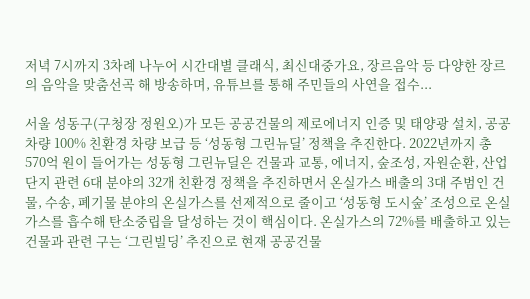저녁 7시까지 3차례 나누어 시간대별 클래식, 최신대중가요, 장르음악 등 다양한 장르의 음악을 맞춤선곡 해 방송하며, 유튜브를 통해 주민들의 사연을 접수...

서울 성동구(구청장 정원오)가 모든 공공건물의 제로에너지 인증 및 태양광 설치, 공공차량 100% 친환경 차량 보급 등 ‘성동형 그린뉴딜’ 정책을 추진한다. 2022년까지 총 570억 원이 들어가는 성동형 그린뉴딜은 건물과 교통, 에너지, 숲조성, 자원순환, 산업단지 관련 6대 분야의 32개 친환경 정책을 추진하면서 온실가스 배출의 3대 주범인 건물, 수송, 폐기물 분야의 온실가스를 선제적으로 줄이고 ‘성동형 도시숲’ 조성으로 온실가스를 흡수해 탄소중립을 달성하는 것이 핵심이다. 온실가스의 72%를 배출하고 있는 건물과 관련 구는 ‘그린빌딩’ 추진으로 현재 공공건물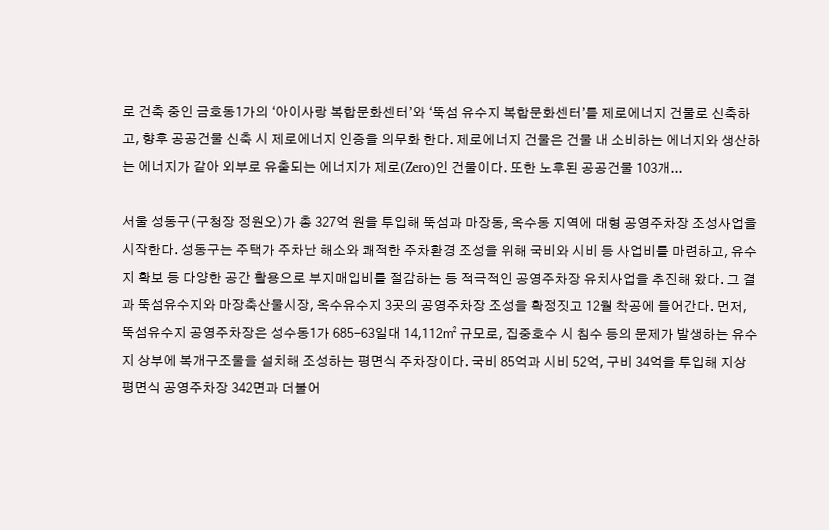로 건축 중인 금호동1가의 ‘아이사랑 복합문화센터’와 ‘뚝섬 유수지 복합문화센터’를 제로에너지 건물로 신축하고, 향후 공공건물 신축 시 제로에너지 인증을 의무화 한다. 제로에너지 건물은 건물 내 소비하는 에너지와 생산하는 에너지가 같아 외부로 유출되는 에너지가 제로(Zero)인 건물이다. 또한 노후된 공공건물 103개...

서울 성동구(구청장 정원오)가 총 327억 원을 투입해 뚝섬과 마장동, 옥수동 지역에 대형 공영주차장 조성사업을 시작한다. 성동구는 주택가 주차난 해소와 쾌적한 주차환경 조성을 위해 국비와 시비 등 사업비를 마련하고, 유수지 확보 등 다양한 공간 활용으로 부지매입비를 절감하는 등 적극적인 공영주차장 유치사업을 추진해 왔다. 그 결과 뚝섬유수지와 마장축산물시장, 옥수유수지 3곳의 공영주차장 조성을 확정짓고 12월 착공에 들어간다. 먼저, 뚝섬유수지 공영주차장은 성수동1가 685-63일대 14,112㎡ 규모로, 집중호수 시 침수 등의 문제가 발생하는 유수지 상부에 복개구조물을 설치해 조성하는 평면식 주차장이다. 국비 85억과 시비 52억, 구비 34억을 투입해 지상 평면식 공영주차장 342면과 더불어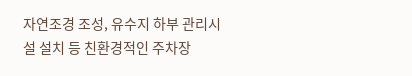자연조경 조성, 유수지 하부 관리시설 설치 등 친환경적인 주차장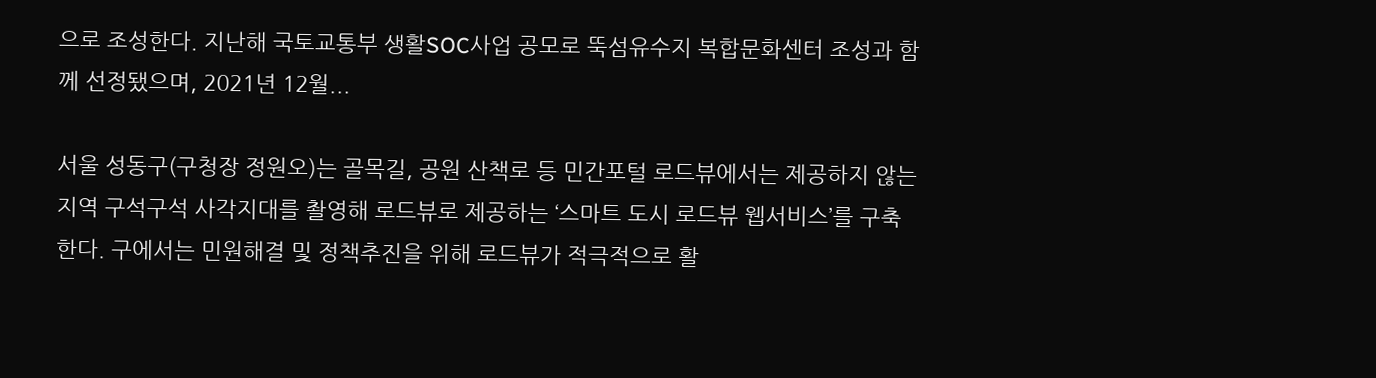으로 조성한다. 지난해 국토교통부 생활SOC사업 공모로 뚝섬유수지 복합문화센터 조성과 함께 선정됐으며, 2021년 12월...

서울 성동구(구청장 정원오)는 골목길, 공원 산책로 등 민간포털 로드뷰에서는 제공하지 않는 지역 구석구석 사각지대를 촬영해 로드뷰로 제공하는 ‘스마트 도시 로드뷰 웹서비스’를 구축한다. 구에서는 민원해결 및 정책추진을 위해 로드뷰가 적극적으로 활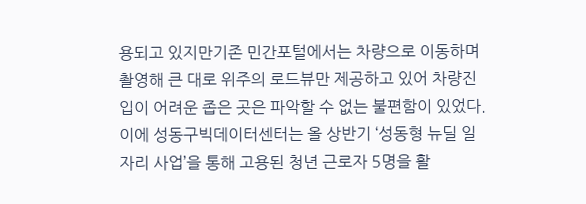용되고 있지만기존 민간포털에서는 차량으로 이동하며 촬영해 큰 대로 위주의 로드뷰만 제공하고 있어 차량진입이 어려운 좁은 곳은 파악할 수 없는 불편함이 있었다. 이에 성동구빅데이터센터는 올 상반기 ‘성동형 뉴딜 일자리 사업’을 통해 고용된 청년 근로자 5명을 활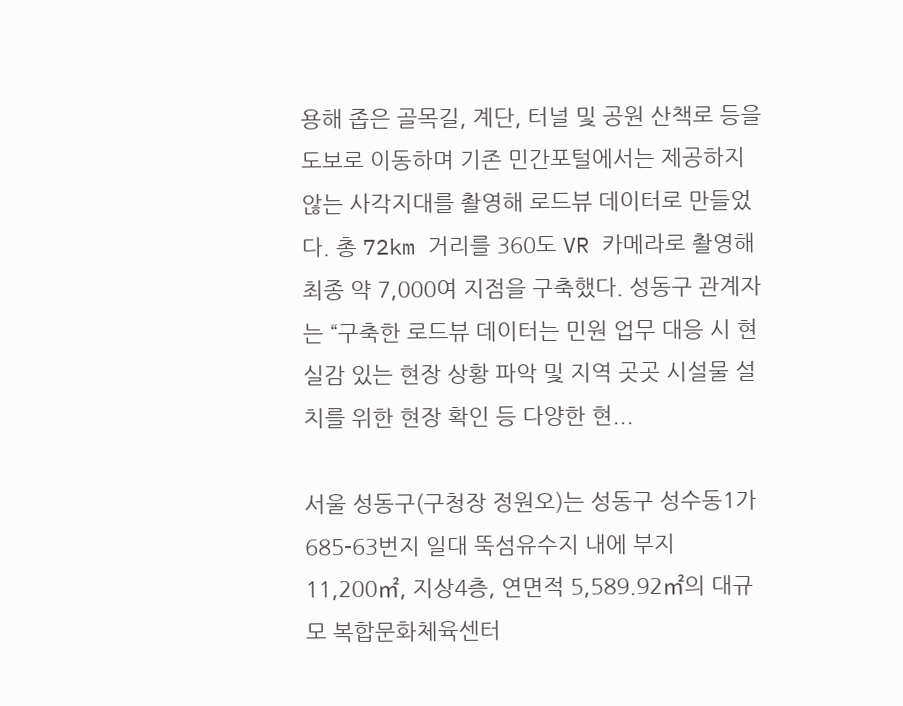용해 좁은 골목길, 계단, 터널 및 공원 산책로 등을 도보로 이동하며 기존 민간포털에서는 제공하지 않는 사각지대를 촬영해 로드뷰 데이터로 만들었다. 총 72km 거리를 360도 VR 카메라로 촬영해 최종 약 7,000여 지점을 구축했다. 성동구 관계자는 “구축한 로드뷰 데이터는 민원 업무 대응 시 현실감 있는 현장 상황 파악 및 지역 곳곳 시설물 설치를 위한 현장 확인 등 다양한 현...

서울 성동구(구청장 정원오)는 성동구 성수동1가 685-63번지 일대 뚝섬유수지 내에 부지 11,200㎡, 지상4층, 연면적 5,589.92㎡의 대규모 복합문화체육센터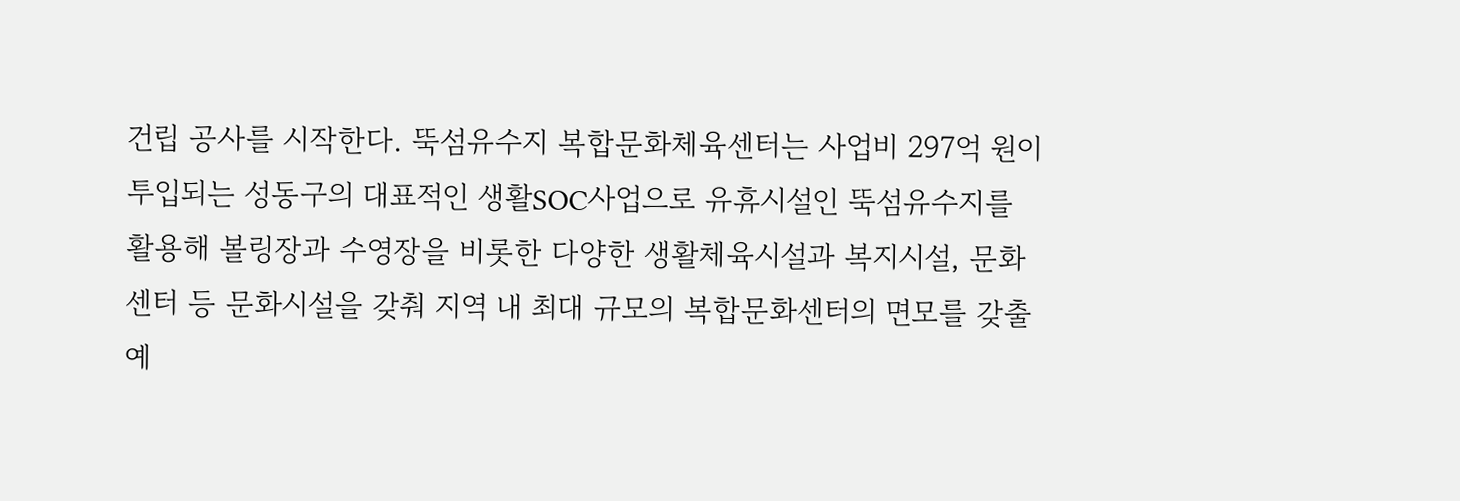건립 공사를 시작한다. 뚝섬유수지 복합문화체육센터는 사업비 297억 원이 투입되는 성동구의 대표적인 생활SOC사업으로 유휴시설인 뚝섬유수지를 활용해 볼링장과 수영장을 비롯한 다양한 생활체육시설과 복지시설, 문화센터 등 문화시설을 갖춰 지역 내 최대 규모의 복합문화센터의 면모를 갖출 예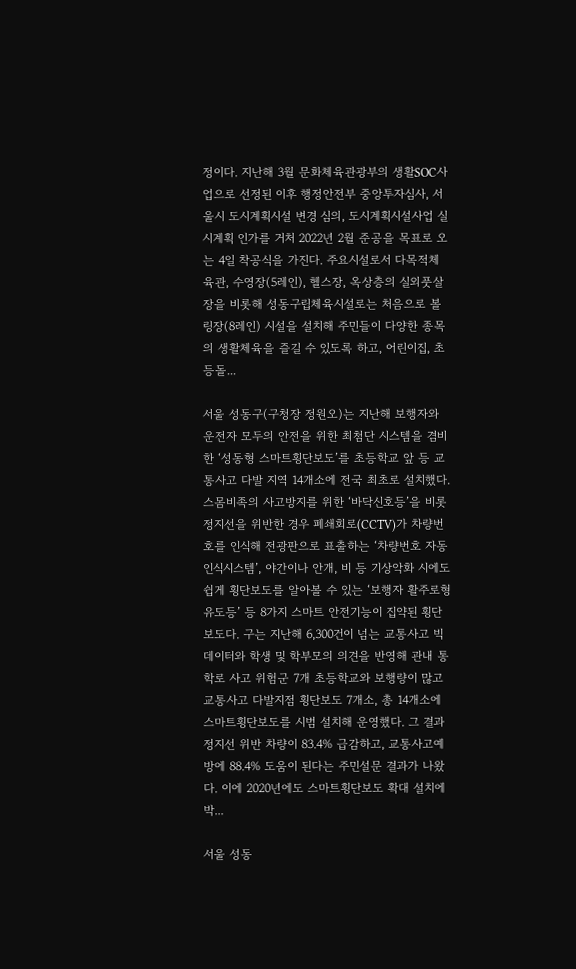정이다. 지난해 3월 문화체육관광부의 생활SOC사업으로 선정된 이후 행정안전부 중앙투자심사, 서울시 도시계획시설 변경 심의, 도시계획시설사업 실시계획 인가를 거처 2022년 2월 준공을 목표로 오는 4일 착공식을 가진다. 주요시설로서 다목적체육관, 수영장(5레인), 헬스장, 옥상층의 실외풋살장을 비롯해 성동구립체육시설로는 처음으로 볼링장(8레인) 시설을 설치해 주민들이 다양한 종목의 생활체육을 즐길 수 있도록 하고, 어린이집, 초등돌...

서울 성동구(구청장 정원오)는 지난해 보행자와 운전자 모두의 안전을 위한 최첨단 시스템을 겸비한 ‘성동형 스마트횡단보도’를 초등학교 앞 등 교통사고 다발 지역 14개소에 전국 최초로 설치했다. 스몸비족의 사고방지를 위한 ‘바닥신호등’을 비롯 정지선을 위반한 경우 폐쇄회로(CCTV)가 차량번호를 인식해 전광판으로 표출하는 ‘차량번호 자동인식시스템’, 야간이나 안개, 비 등 기상악화 시에도 쉽게 횡단보도를 알아볼 수 있는 ‘보행자 활주로형 유도등’ 등 8가지 스마트 안전기능이 집약된 횡단보도다. 구는 지난해 6,300건이 넘는 교통사고 빅데이터와 학생 및 학부모의 의견을 반영해 관내 통학로 사고 위험군 7개 초등학교와 보행량이 많고 교통사고 다발지점 횡단보도 7개소, 총 14개소에 스마트횡단보도를 시범 설치해 운영했다. 그 결과 정지선 위반 차량이 83.4% 급감하고, 교통사고예방에 88.4% 도움이 된다는 주민설문 결과가 나왔다. 이에 2020년에도 스마트횡단보도 확대 설치에 박...

서울 성동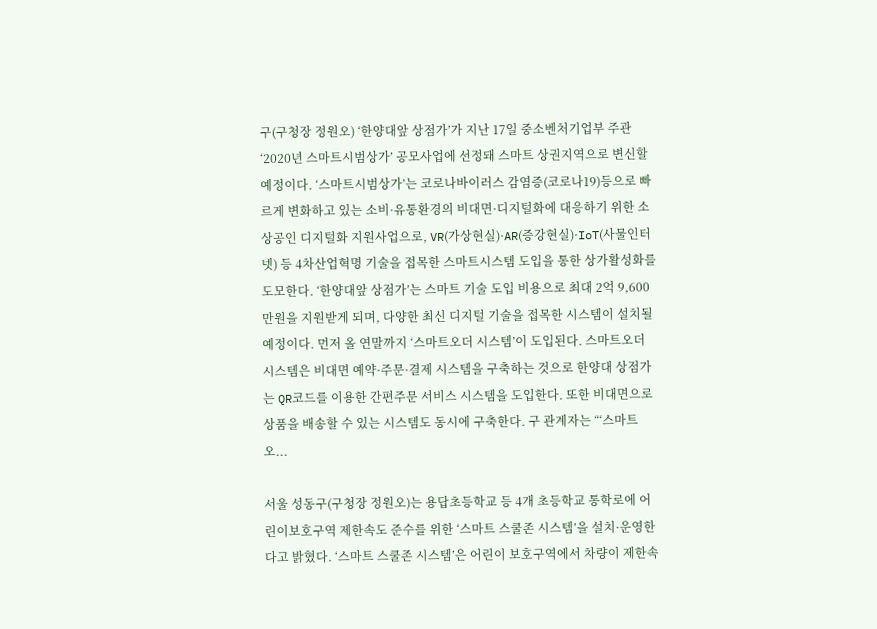구(구청장 정원오) ‘한양대앞 상점가’가 지난 17일 중소벤처기업부 주관 ‘2020년 스마트시범상가’ 공모사업에 선정돼 스마트 상권지역으로 변신할 예정이다. ‘스마트시범상가’는 코로나바이러스 감염증(코로나19)등으로 빠르게 변화하고 있는 소비·유통환경의 비대면·디지털화에 대응하기 위한 소상공인 디지털화 지원사업으로, VR(가상현실)·AR(증강현실)·IoT(사물인터넷) 등 4차산업혁명 기술을 접목한 스마트시스템 도입을 통한 상가활성화를 도모한다. ‘한양대앞 상점가’는 스마트 기술 도입 비용으로 최대 2억 9,600만원을 지원받게 되며, 다양한 최신 디지털 기술을 접목한 시스템이 설치될 예정이다. 먼저 올 연말까지 ‘스마트오더 시스템’이 도입된다. 스마트오더 시스템은 비대면 예약·주문·결제 시스템을 구축하는 것으로 한양대 상점가는 QR코드를 이용한 간편주문 서비스 시스템을 도입한다. 또한 비대면으로 상품을 배송할 수 있는 시스템도 동시에 구축한다. 구 관계자는 “‘스마트오...

서울 성동구(구청장 정원오)는 용답초등학교 등 4개 초등학교 통학로에 어린이보호구역 제한속도 준수를 위한 ‘스마트 스쿨존 시스템’을 설치·운영한다고 밝혔다. ‘스마트 스쿨존 시스템’은 어린이 보호구역에서 차량이 제한속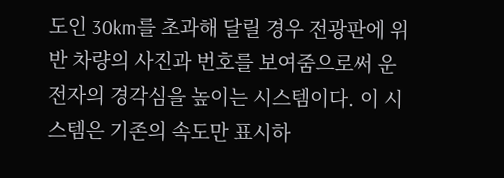도인 30km를 초과해 달릴 경우 전광판에 위반 차량의 사진과 번호를 보여줌으로써 운전자의 경각심을 높이는 시스템이다. 이 시스템은 기존의 속도만 표시하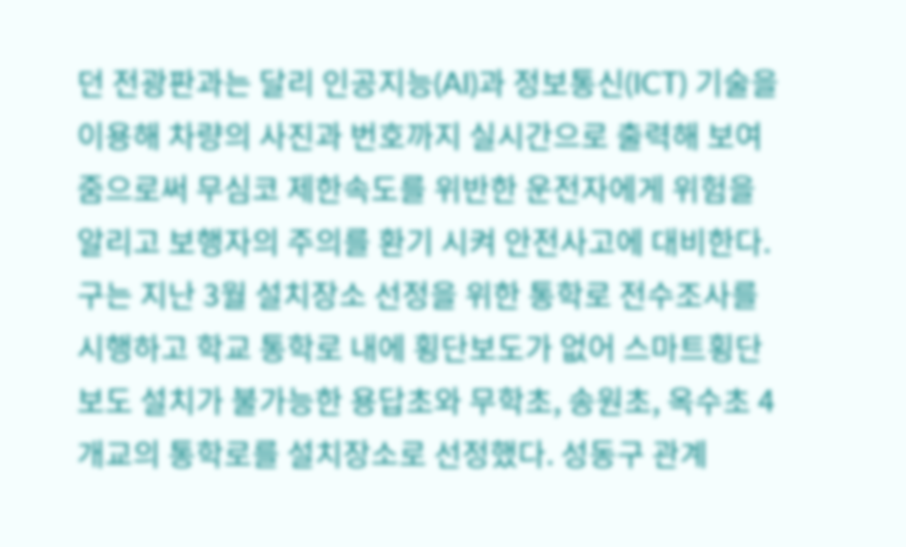던 전광판과는 달리 인공지능(AI)과 정보통신(ICT) 기술을 이용해 차량의 사진과 번호까지 실시간으로 출력해 보여줌으로써 무심코 제한속도를 위반한 운전자에게 위험을 알리고 보행자의 주의를 환기 시켜 안전사고에 대비한다. 구는 지난 3월 설치장소 선정을 위한 통학로 전수조사를 시행하고 학교 통학로 내에 횡단보도가 없어 스마트횡단보도 설치가 불가능한 용답초와 무학초, 송원초, 옥수초 4개교의 통학로를 설치장소로 선정했다. 성동구 관계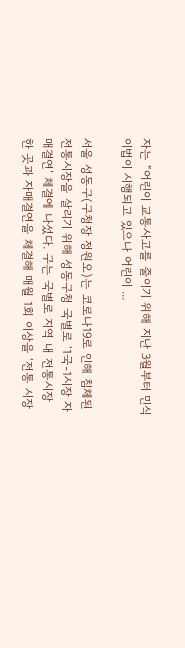자는 “어린이 교통사고를 줄이기 위해 지난 3월부터 민식이법이 시행되고 있으나 어린이 ...

서울 성동구(구청장 정원오)는 코로나19로 인해 침체된 전통시장을 살리기 위해 성동구청 국별로 ‘1국-1시장 자매결연’ 체결에 나섰다. 구는 국별로 지역 내 전통시장 한 곳과 자매결연을 체결해 매월 1회 이상을 ‘전통 시장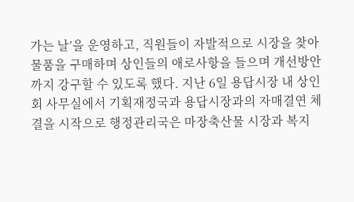가는 날’을 운영하고, 직원들이 자발적으로 시장을 찾아 물품을 구매하며 상인들의 애로사항을 들으며 개선방안까지 강구할 수 있도록 했다. 지난 6일 용답시장 내 상인회 사무실에서 기획재정국과 용답시장과의 자매결연 체결을 시작으로 행정관리국은 마장축산물 시장과 복지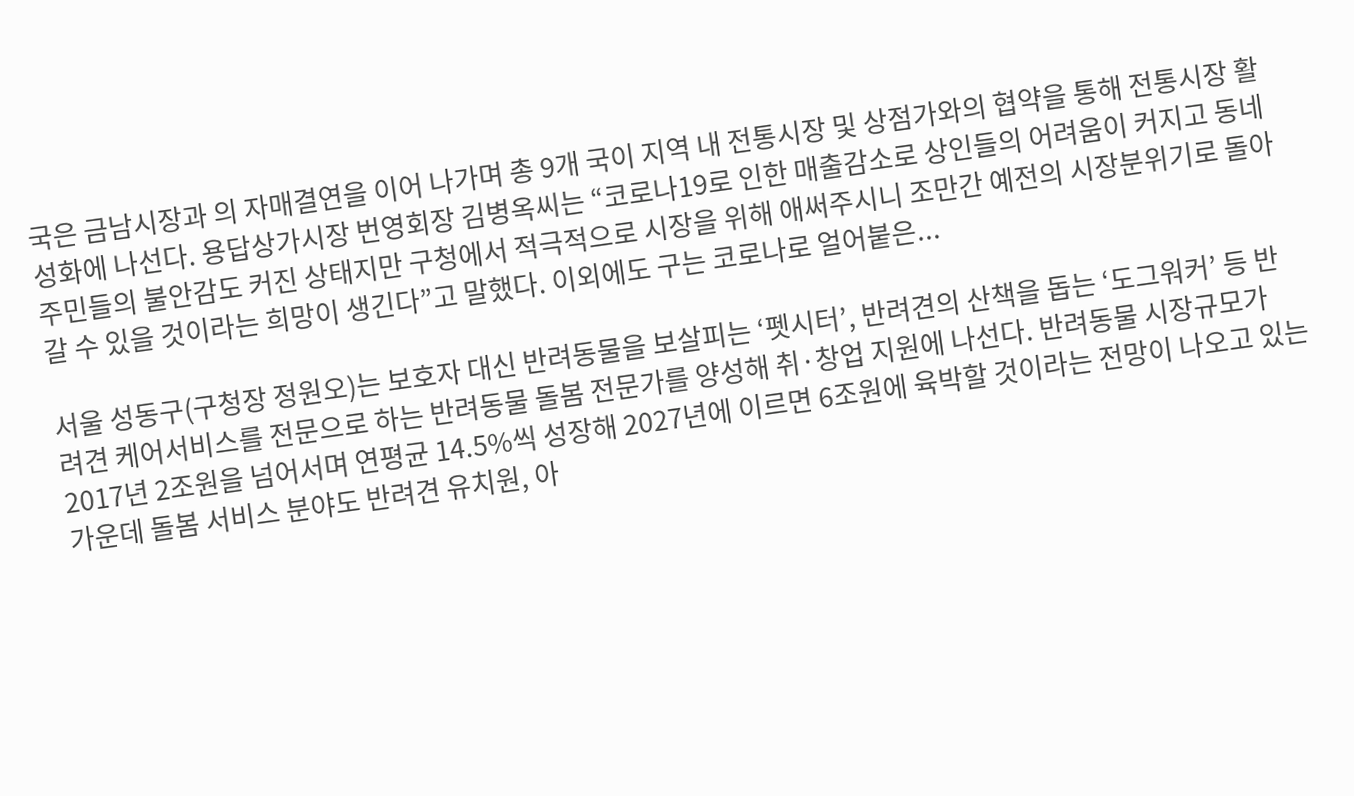국은 금남시장과 의 자매결연을 이어 나가며 총 9개 국이 지역 내 전통시장 및 상점가와의 협약을 통해 전통시장 활성화에 나선다. 용답상가시장 번영회장 김병옥씨는 “코로나19로 인한 매출감소로 상인들의 어려움이 커지고 동네 주민들의 불안감도 커진 상태지만 구청에서 적극적으로 시장을 위해 애써주시니 조만간 예전의 시장분위기로 돌아갈 수 있을 것이라는 희망이 생긴다”고 말했다. 이외에도 구는 코로나로 얼어붙은...

서울 성동구(구청장 정원오)는 보호자 대신 반려동물을 보살피는 ‘펫시터’, 반려견의 산책을 돕는 ‘도그워커’ 등 반려견 케어서비스를 전문으로 하는 반려동물 돌봄 전문가를 양성해 취·창업 지원에 나선다. 반려동물 시장규모가 2017년 2조원을 넘어서며 연평균 14.5%씩 성장해 2027년에 이르면 6조원에 육박할 것이라는 전망이 나오고 있는 가운데 돌봄 서비스 분야도 반려견 유치원, 아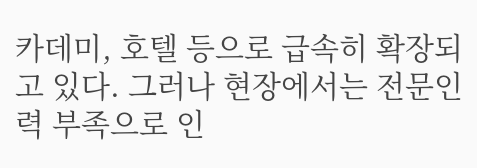카데미, 호텔 등으로 급속히 확장되고 있다. 그러나 현장에서는 전문인력 부족으로 인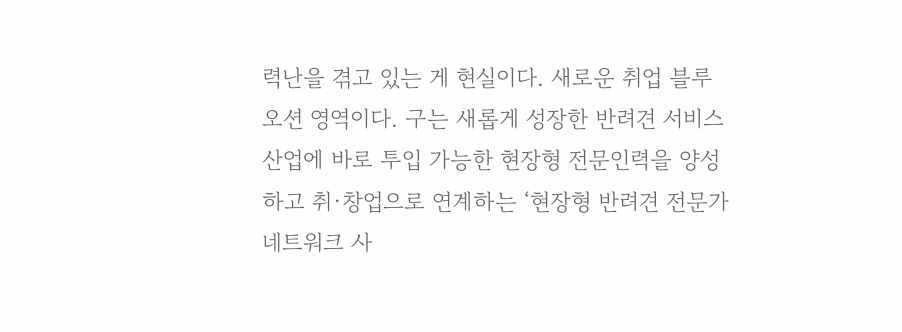력난을 겪고 있는 게 현실이다. 새로운 취업 블루오션 영역이다. 구는 새롭게 성장한 반려견 서비스 산업에 바로 투입 가능한 현장형 전문인력을 양성하고 취·창업으로 연계하는 ‘현장형 반려견 전문가 네트워크 사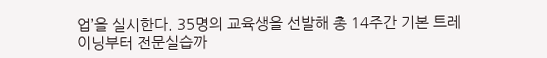업’을 실시한다. 35명의 교육생을 선발해 총 14주간 기본 트레이닝부터 전문실습까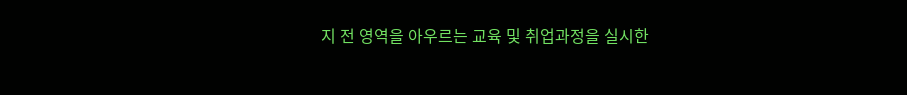지 전 영역을 아우르는 교육 및 취업과정을 실시한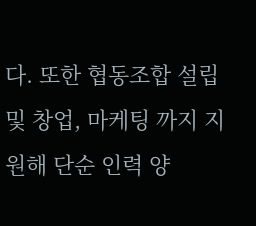다. 또한 협동조합 설립 및 창업, 마케팅 까지 지원해 단순 인력 양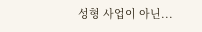성형 사업이 아닌...